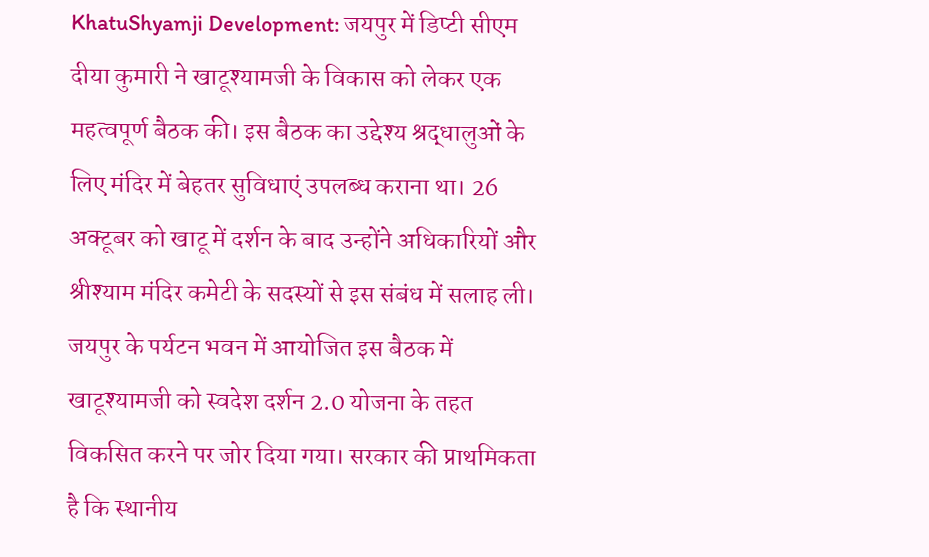KhatuShyamji Development: जयपुर में डिप्टी सीएम दीया कुमारी ने खाटूश्यामजी के विकास को लेकर एक महत्वपूर्ण बैठक की। इस बैठक का उद्देश्य श्रद्धालुओं के लिए मंदिर में बेहतर सुविधाएं उपलब्ध कराना था। 26 अक्टूबर को खाटू में दर्शन के बाद उन्होंने अधिकारियों और श्रीश्याम मंदिर कमेटी के सदस्यों से इस संबंध में सलाह ली। जयपुर के पर्यटन भवन में आयोजित इस बैठक में खाटूश्यामजी को स्वदेश दर्शन 2.0 योजना के तहत विकसित करने पर जोर दिया गया। सरकार की प्राथमिकता है कि स्थानीय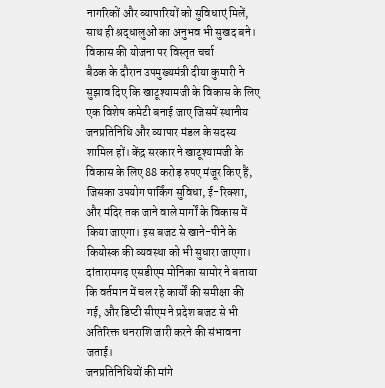नागरिकों और व्यापारियों को सुविधाएं मिलें, साथ ही श्रद्धालुओं का अनुभव भी सुखद बने।
विकास की योजना पर विस्तृत चर्चा
बैठक के दौरान उपमुख्यमंत्री दीया कुमारी ने सुझाव दिए कि खाटूश्यामजी के विकास के लिए एक विशेष कमेटी बनाई जाए जिसमें स्थानीय जनप्रतिनिधि और व्यापार मंडल के सदस्य शामिल हों। केंद्र सरकार ने खाटूश्यामजी के विकास के लिए 88 करोड़ रुपए मंजूर किए हैं, जिसका उपयोग पार्किंग सुविधा, ई-रिक्शा, और मंदिर तक जाने वाले मार्गों के विकास में किया जाएगा। इस बजट से खाने-पीने के कियोस्क की व्यवस्था को भी सुधारा जाएगा। दांतारामगढ़ एसडीएम मोनिका सामोर ने बताया कि वर्तमान में चल रहे कार्यों की समीक्षा की गई, और डिप्टी सीएम ने प्रदेश बजट से भी अतिरिक्त धनराशि जारी करने की संभावना जताई।
जनप्रतिनिधियों की मांगे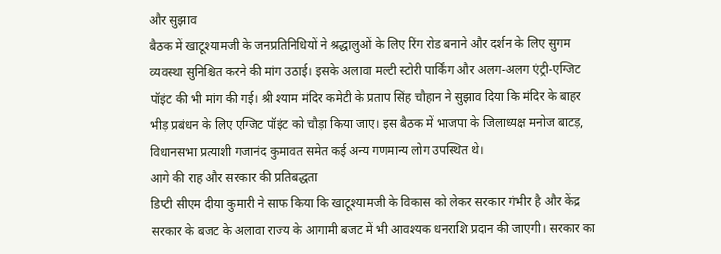और सुझाव
बैठक में खाटूश्यामजी के जनप्रतिनिधियों ने श्रद्धालुओं के लिए रिंग रोड बनाने और दर्शन के लिए सुगम व्यवस्था सुनिश्चित करने की मांग उठाई। इसके अलावा मल्टी स्टोरी पार्किंग और अलग-अलग एंट्री-एग्जिट पॉइंट की भी मांग की गई। श्री श्याम मंदिर कमेटी के प्रताप सिंह चौहान ने सुझाव दिया कि मंदिर के बाहर भीड़ प्रबंधन के लिए एग्जिट पॉइंट को चौड़ा किया जाए। इस बैठक में भाजपा के जिलाध्यक्ष मनोज बाटड़, विधानसभा प्रत्याशी गजानंद कुमावत समेत कई अन्य गणमान्य लोग उपस्थित थे।
आगे की राह और सरकार की प्रतिबद्धता
डिप्टी सीएम दीया कुमारी ने साफ किया कि खाटूश्यामजी के विकास को लेकर सरकार गंभीर है और केंद्र सरकार के बजट के अलावा राज्य के आगामी बजट में भी आवश्यक धनराशि प्रदान की जाएगी। सरकार का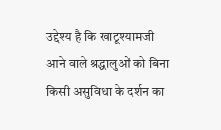उद्देश्य है कि खाटूश्यामजी आने वाले श्रद्धालुओं को बिना किसी असुविधा के दर्शन का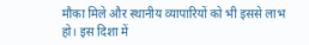मौका मिले और स्थानीय व्यापारियों को भी इससे लाभ हो। इस दिशा में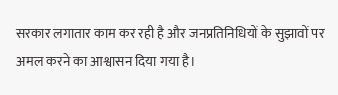सरकार लगातार काम कर रही है और जनप्रतिनिधियों के सुझावों पर अमल करने का आश्वासन दिया गया है।